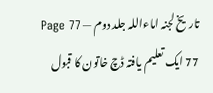تاریخ لجنہ اماءاللہ جلد دوم — Page 77
77 ایک تعلیم یافتہ ڈچ خاتون کا قبول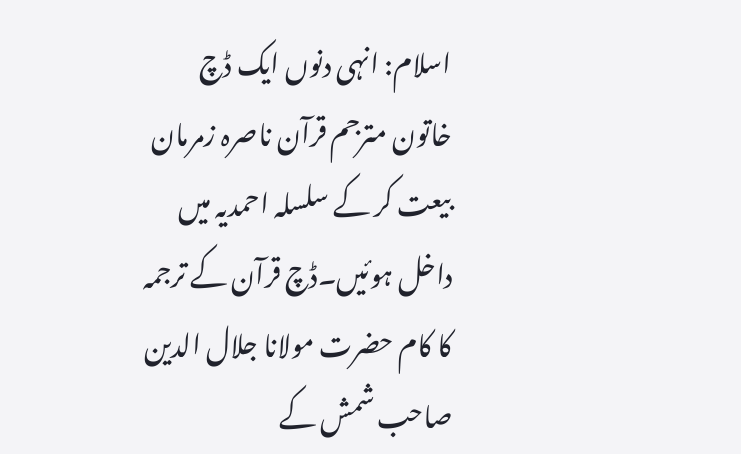اسلام: انہی دنوں ایک ڈچ خاتون مترجم قرآن ناصرہ زمرمان بیعت کر کے سلسلہ احمدیہ میں داخل ہوئیں۔ڈچ قرآن کے ترجمہ کا کام حضرت مولانا جلال الدین صاحب شمش کے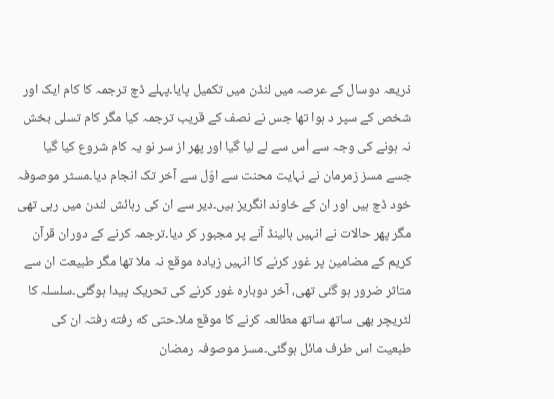ذریعہ دوسال کے عرصہ میں لنڈن میں تکمیل پایا۔پہلے ڈچ ترجمہ کا کام ایک اور شخص کے سپر د ہوا تھا جس نے نصف کے قریب ترجمہ کیا مگر کام تسلی بخش نہ ہونے کی وجہ سے اُس سے لے لیا گیا اور پھر از سر نو یہ کام شروع کیا گیا جسے مسز زمرمان نے نہایت محنت سے اوّل سے آخر تک انجام دیا۔مسٹر موصوفہ خود ڈچ ہیں اور ان کے خاوند انگریز ہیں۔دیر سے ان کی رہائش لندن میں رہی تھی مگر پھر حالات نے انہیں ہالینڈ آنے پر مجبور کر دیا۔ترجمہ کرنے کے دوران قرآن کریم کے مضامین پر غور کرنے کا انہیں زیادہ موقع نہ ملا تھا مگر طبیعت ان سے متاثر ضرور ہو گئی تھی، آخر دوبارہ غور کرنے کی تحریک پیدا ہوگئی۔سلسلہ کا لٹریچر بھی ساتھ ساتھ مطالعہ کرنے کا موقع ملا۔حتی که رفته رفتہ ان کی طبعیت اس طرف مائل ہوگئی۔مسز موصوفہ رمضان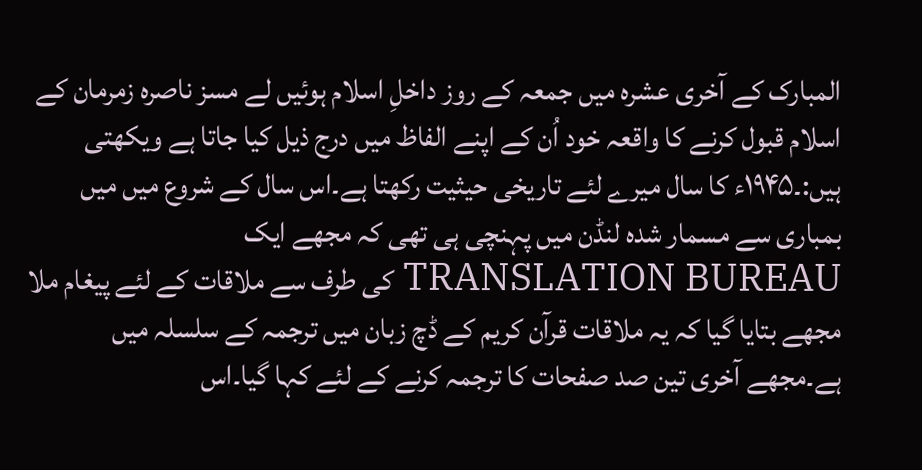المبارک کے آخری عشرہ میں جمعہ کے روز داخلِ اسلام ہوئیں لے مسز ناصرہ زمرمان کے اسلام قبول کرنے کا واقعہ خود اُن کے اپنے الفاظ میں درج ذیل کیا جاتا ہے ویکھتی ہیں:۔۱۹۴۵ء کا سال میرے لئے تاریخی حیثیت رکھتا ہے۔اس سال کے شروع میں میں بمباری سے مسمار شدہ لنڈن میں پہنچی ہی تھی کہ مجھے ایک TRANSLATION BUREAU کی طرف سے ملاقات کے لئے پیغام ملا مجھے بتایا گیا کہ یہ ملاقات قرآن کریم کے ڈچ زبان میں ترجمہ کے سلسلہ میں ہے۔مجھے آخری تین صد صفحات کا ترجمہ کرنے کے لئے کہا گیا۔اس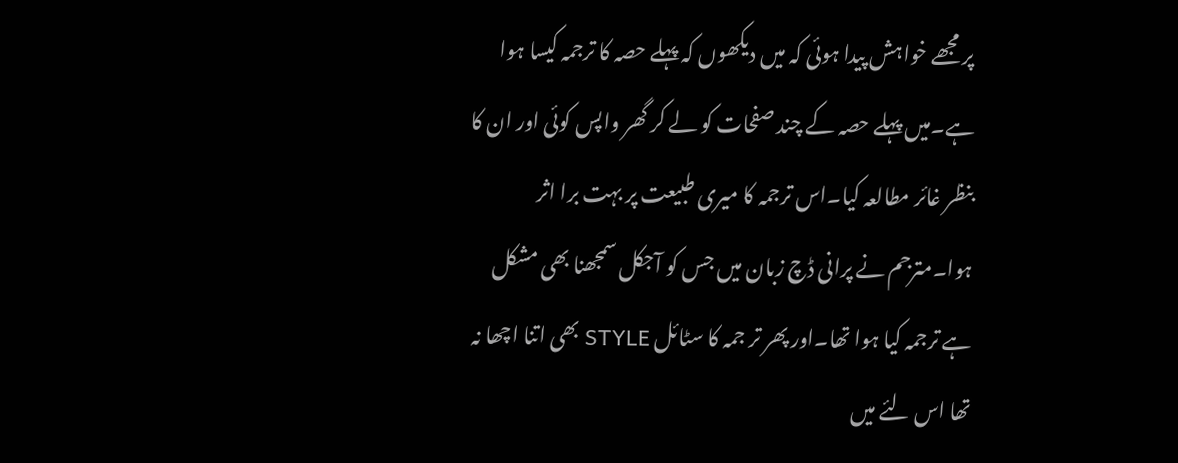پر مجھے خواہش پیدا ہوئی کہ میں دیکھوں کہ پہلے حصہ کا ترجمہ کیسا ہوا ہے۔میں پہلے حصہ کے چند صفحات کو لے کر گھر واپس کوئی اور ان کا بنظر غائر مطالعہ کیا۔اس ترجمہ کا میری طبیعت پر بہت برا اثر ہوا۔مترجم نے پرانی ڈچ زبان میں جس کو آجکل سمجھنا بھی مشکل ہے ترجمہ کیا ہوا تھا۔اور پھر تر جمہ کا سٹائل STYLE بھی اتنا اچھا نہ تھا اس لئے میں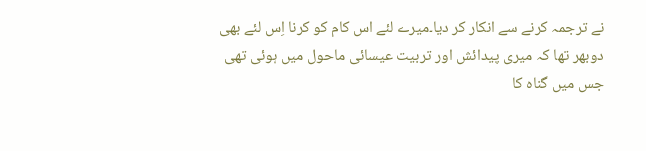نے ترجمہ کرنے سے انکار کر دیا۔میرے لئے اس کام کو کرنا اِس لئے بھی دوبھر تھا کہ میری پیدائش اور تربیت عیسائی ماحول میں ہوئی تھی جس میں گناہ کا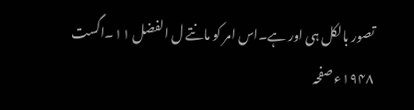تصور بالکل ہی اور ہے۔اس امر کو مانتے ل الفضل ۱۱۔اگست ۱۹۴۸ء صفحہ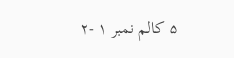۵ کالم نمبر ۱ -۲